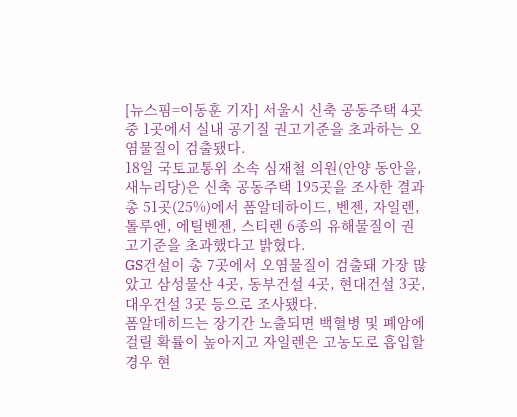[뉴스핌=이동훈 기자] 서울시 신축 공동주택 4곳 중 1곳에서 실내 공기질 권고기준을 초과하는 오염물질이 검출됐다.
18일 국토교통위 소속 심재철 의원(안양 동안을, 새누리당)은 신축 공동주택 195곳을 조사한 결과 총 51곳(25%)에서 폼알데하이드, 벤젠, 자일렌, 톨루엔, 에틸벤젠, 스티렌 6종의 유해물질이 권고기준을 초과했다고 밝혔다.
GS건설이 총 7곳에서 오염물질이 검출돼 가장 많았고 삼성물산 4곳, 동부건설 4곳, 현대건설 3곳, 대우건설 3곳 등으로 조사됐다.
폼알데히드는 장기간 노출되면 백혈병 및 폐암에 걸릴 확률이 높아지고 자일렌은 고농도로 흡입할 경우 현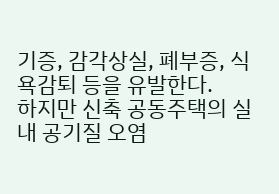기증, 감각상실, 폐부증, 식욕감퇴 등을 유발한다.
하지만 신축 공동주택의 실내 공기질 오염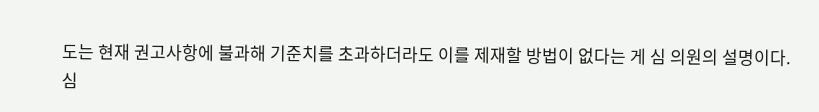도는 현재 권고사항에 불과해 기준치를 초과하더라도 이를 제재할 방법이 없다는 게 심 의원의 설명이다.
심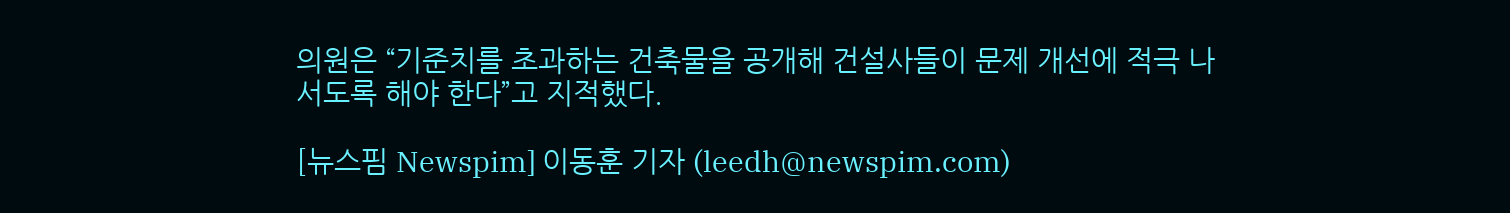의원은 “기준치를 초과하는 건축물을 공개해 건설사들이 문제 개선에 적극 나서도록 해야 한다”고 지적했다.

[뉴스핌 Newspim] 이동훈 기자 (leedh@newspim.com)